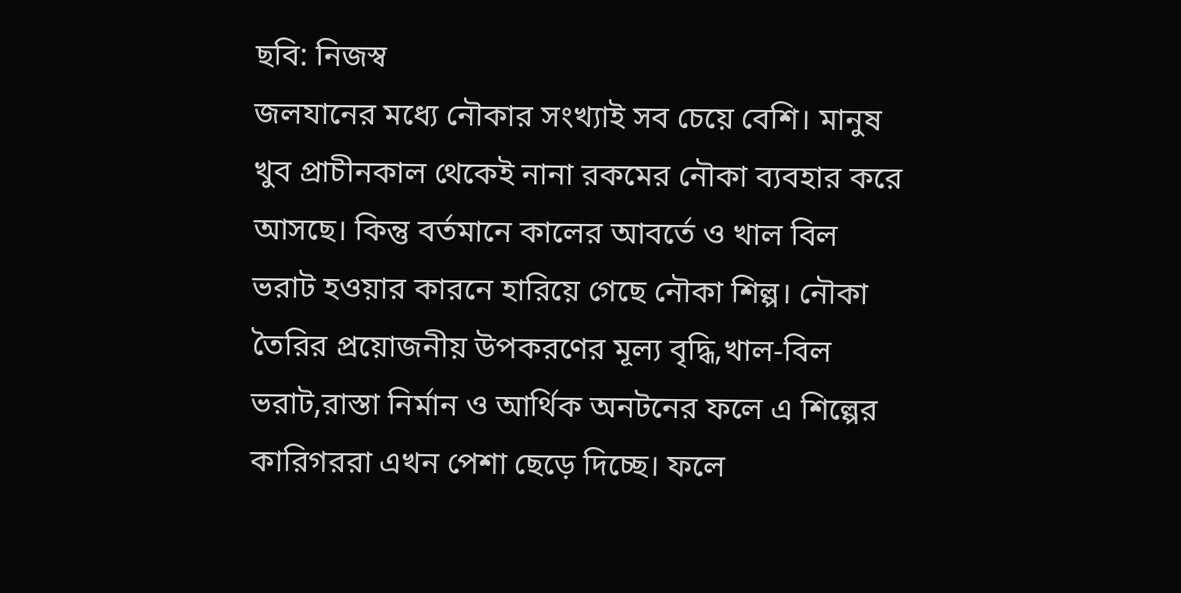ছবি: নিজস্ব
জলযানের মধ্যে নৌকার সংখ্যাই সব চেয়ে বেশি। মানুষ খুব প্রাচীনকাল থেকেই নানা রকমের নৌকা ব্যবহার করে আসছে। কিন্তু বর্তমানে কালের আবর্তে ও খাল বিল ভরাট হওয়ার কারনে হারিয়ে গেছে নৌকা শিল্প। নৌকা তৈরির প্রয়োজনীয় উপকরণের মূল্য বৃদ্ধি,খাল-বিল ভরাট,রাস্তা নির্মান ও আর্থিক অনটনের ফলে এ শিল্পের কারিগররা এখন পেশা ছেড়ে দিচ্ছে। ফলে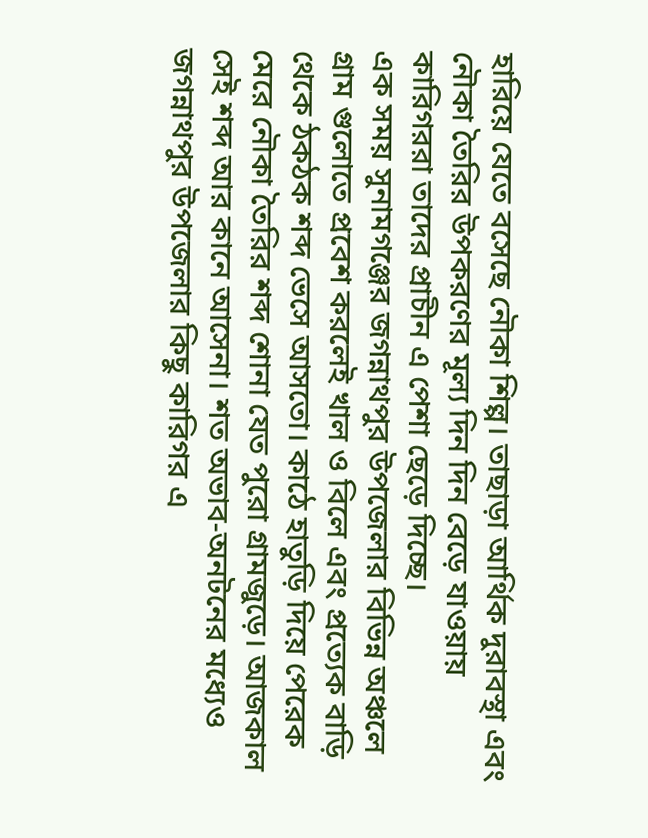হারিয়ে যেতে বসেছে নৌকা শিল্প। তাছাড়া আর্থিক দুরাবস্থা এবং নৌকা তৈরির উপকরণের মূল্য দিন দিন বেড়ে যাওয়ায় কারিগররা তাদের প্রাচীন এ পেশা ছেড়ে দিচ্ছে।
এক সময় সুনামগঞ্জের জগন্নাথপুর উপজেলার বিভিন্ন অঞ্চলে গ্রাম গুলোতে প্রবেশ করলেই খাল ও বিলে এবং প্রত্যেক বাড়ি থেকে ঠকঠক শব্দ ভেসে আসতো। কাঠে হাতুড়ি দিয়ে পেরেক মেরে নৌকা তৈরির শব্দ শোনা যেত পুরো গ্রামজুড়ে। আজকাল সেই শব্দ আর কানে আসেনা। শত অভাব-অনটনের মধ্যেও জগন্নাথপুর উপজেলার কিছু কারিগর এ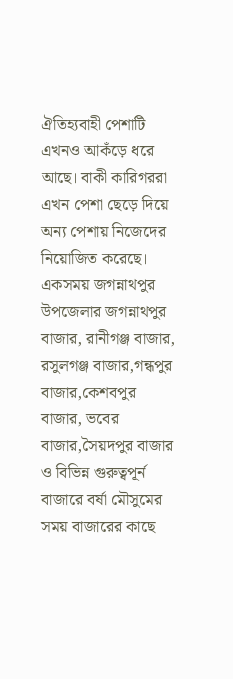ঐতিহ্যবাহী পেশাটি এখনও আকঁড়ে ধরে আছে। বাকী কারিগররা এখন পেশা ছেড়ে দিয়ে অন্য পেশায় নিজেদের নিয়োজিত করেছে।
একসময় জগন্নাথপুর উপজেলার জগন্নাথপুর বাজার, রানীগঞ্জ বাজার, রসুলগঞ্জ বাজার,গন্ধপুর বাজার,কেশবপুর বাজার, ভবের বাজার,সৈয়দপুর বাজার ও বিভিন্ন গুরুত্বপূর্ন বাজারে বর্ষা মৌসুমের সময় বাজারের কাছে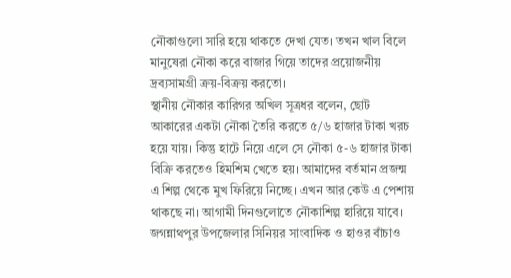নৌকাগুলো সারি হয়ে থাকতে দেখা যেত। তখন খাল বিলে মানুষেরা নৌকা করে বাজার গিয়ে তাদের প্রয়োজনীয় দ্রব্যসামগ্রী ক্রয়-বিক্রয় করতো।
স্থানীয় নৌকার কারিগর অখিল সূত্রধর বলেন, ছোট আকারের একটা নৌকা তৈরি করতে ৫/৬ হাজার টাকা খরচ হয়ে যায়। কিন্তু হাটে নিয়ে এলে সে নৌকা ৫-৬ হাজার টাকা বিক্রি করতেও হিমশিম খেতে হয়। আমাদের বর্তমান প্রজন্ম এ শিল্প থেকে মুখ ফিরিয়ে নিচ্ছে। এখন আর কেউ এ পেশায় থাকছে না। আগামী দিনগুলোতে নৌকাশিল্প হারিয়ে যাবে।
জগন্নাথপুর উপজেলার সিনিয়র সাংবাদিক ও হাওর বাঁচাও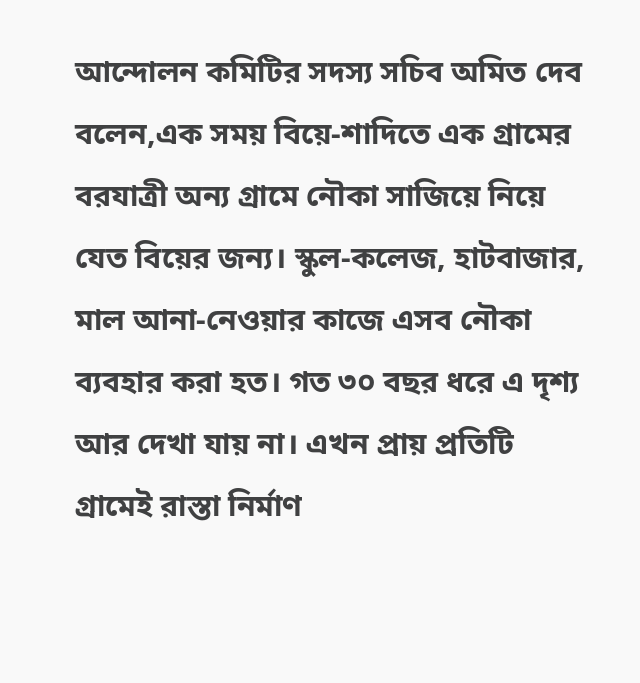আন্দোলন কমিটির সদস্য সচিব অমিত দেব বলেন,এক সময় বিয়ে-শাদিতে এক গ্রামের বরযাত্রী অন্য গ্রামে নৌকা সাজিয়ে নিয়ে যেত বিয়ের জন্য। স্কুল-কলেজ, হাটবাজার, মাল আনা-নেওয়ার কাজে এসব নৌকা ব্যবহার করা হত। গত ৩০ বছর ধরে এ দৃশ্য আর দেখা যায় না। এখন প্রায় প্রতিটি গ্রামেই রাস্তা নির্মাণ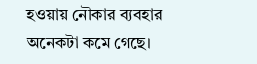হওয়ায় নৌকার ব্যবহার অনেকটা কমে গেছে।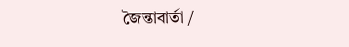জৈন্তাবার্তা /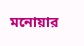মনোয়ার